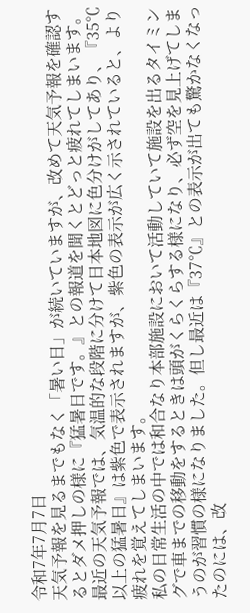令和7年7月7日
天気予報を見るまでもなく「暑い日」が続いていますが、改めて天気予報を確認するとダメ押しの様に『猛暑日です。』との報道を聞くとどっと疲れてしまいます。最近の天気予報では、気温的な段階に分けて日本地図に色分けがしてあり、『35℃以上の猛暑日』は紫色で表示されますが、紫色の表示が広く示されていると、より疲れを覚えてしまいます。
私の日常生活の中では和合なり本部施設において活動していて施設を出るタイミングで車までの移動をするときは頭がくらくらする様になり、必ず空を見上げてしまうのが習慣の様になりました。但し最近は『37℃』との表示が出ても驚かなくなったのには、改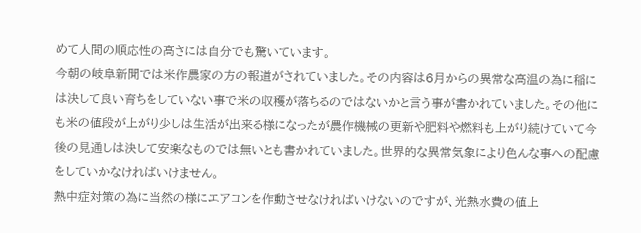めて人間の順応性の高さには自分でも驚いています。
今朝の岐阜新聞では米作農家の方の報道がされていました。その内容は6月からの異常な高温の為に稲には決して良い育ちをしていない事で米の収穫が落ちるのではないかと言う事が書かれていました。その他にも米の値段が上がり少しは生活が出来る様になったが農作機械の更新や肥料や燃料も上がり続けていて今後の見通しは決して安楽なものでは無いとも書かれていました。世界的な異常気象により色んな事への配慮をしていかなければいけません。
熱中症対策の為に当然の様にエアコンを作動させなければいけないのですが、光熱水費の値上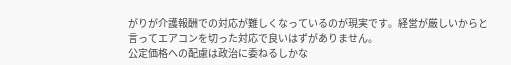がりが介護報酬での対応が難しくなっているのが現実です。経営が厳しいからと言ってエアコンを切った対応で良いはずがありません。
公定価格への配慮は政治に委ねるしかな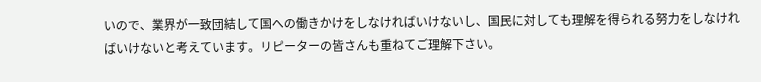いので、業界が一致団結して国への働きかけをしなければいけないし、国民に対しても理解を得られる努力をしなければいけないと考えています。リピーターの皆さんも重ねてご理解下さい。